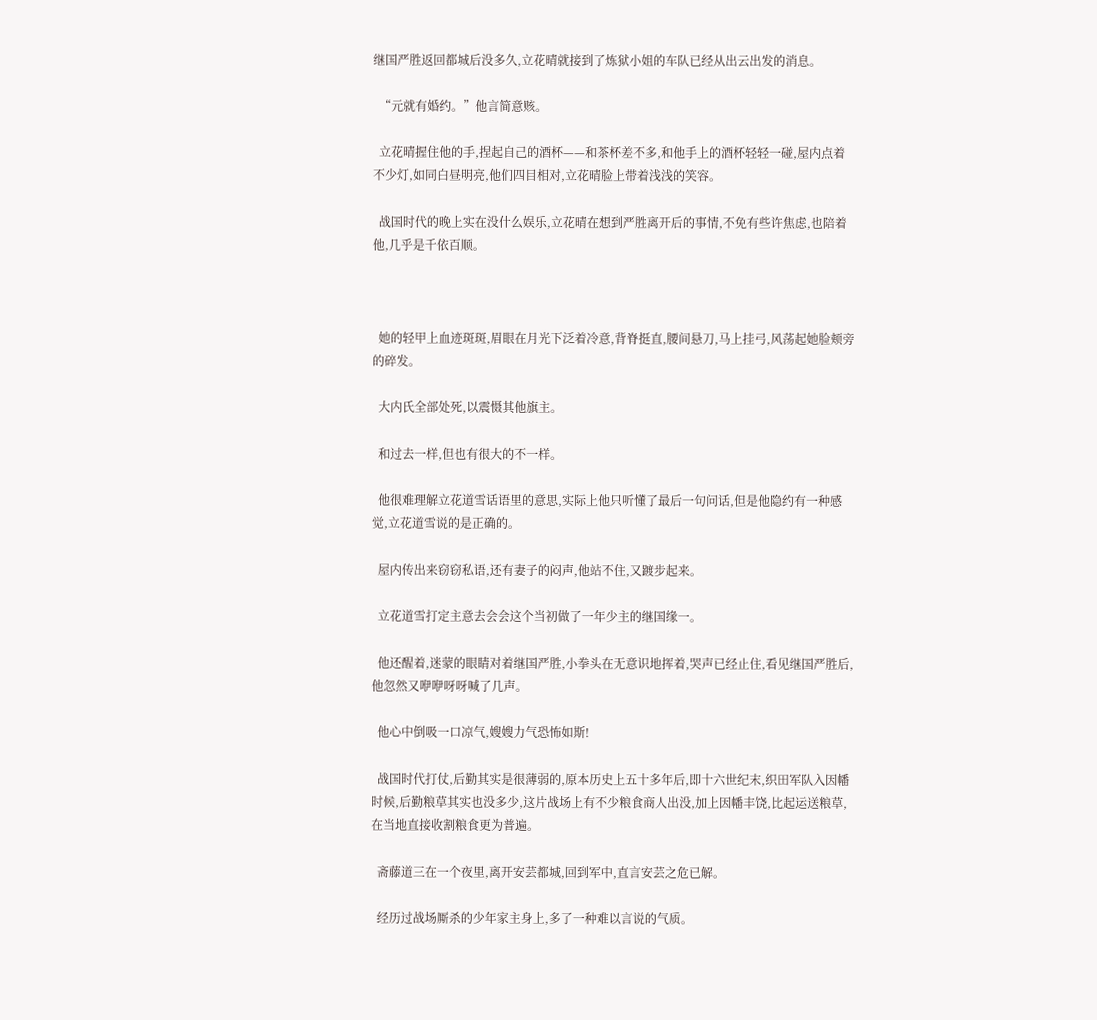继国严胜返回都城后没多久,立花晴就接到了炼狱小姐的车队已经从出云出发的消息。

  “元就有婚约。”他言简意赅。

  立花晴握住他的手,捏起自己的酒杯——和茶杯差不多,和他手上的酒杯轻轻一碰,屋内点着不少灯,如同白昼明亮,他们四目相对,立花晴脸上带着浅浅的笑容。

  战国时代的晚上实在没什么娱乐,立花晴在想到严胜离开后的事情,不免有些许焦虑,也陪着他,几乎是千依百顺。



  她的轻甲上血迹斑斑,眉眼在月光下泛着冷意,背脊挺直,腰间悬刀,马上挂弓,风荡起她脸颊旁的碎发。

  大内氏全部处死,以震慑其他旗主。

  和过去一样,但也有很大的不一样。

  他很难理解立花道雪话语里的意思,实际上他只听懂了最后一句问话,但是他隐约有一种感觉,立花道雪说的是正确的。

  屋内传出来窃窃私语,还有妻子的闷声,他站不住,又踱步起来。

  立花道雪打定主意去会会这个当初做了一年少主的继国缘一。

  他还醒着,迷蒙的眼睛对着继国严胜,小拳头在无意识地挥着,哭声已经止住,看见继国严胜后,他忽然又咿咿呀呀喊了几声。

  他心中倒吸一口凉气,嫂嫂力气恐怖如斯!

  战国时代打仗,后勤其实是很薄弱的,原本历史上五十多年后,即十六世纪末,织田军队入因幡时候,后勤粮草其实也没多少,这片战场上有不少粮食商人出没,加上因幡丰饶,比起运送粮草,在当地直接收割粮食更为普遍。

  斋藤道三在一个夜里,离开安芸都城,回到军中,直言安芸之危已解。

  经历过战场厮杀的少年家主身上,多了一种难以言说的气质。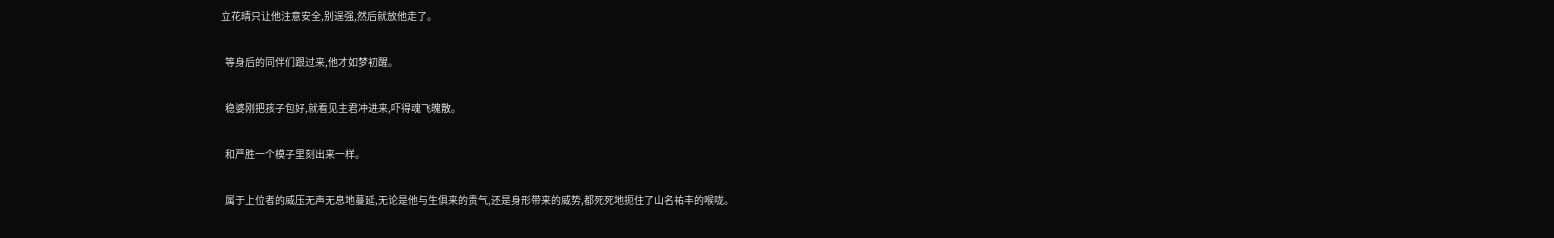立花晴只让他注意安全,别逞强,然后就放他走了。

  等身后的同伴们跟过来,他才如梦初醒。

  稳婆刚把孩子包好,就看见主君冲进来,吓得魂飞魄散。

  和严胜一个模子里刻出来一样。

  属于上位者的威压无声无息地蔓延,无论是他与生俱来的贵气,还是身形带来的威势,都死死地扼住了山名祐丰的喉咙。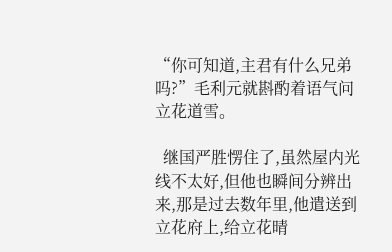“你可知道,主君有什么兄弟吗?”毛利元就斟酌着语气问立花道雪。

  继国严胜愣住了,虽然屋内光线不太好,但他也瞬间分辨出来,那是过去数年里,他遣送到立花府上,给立花晴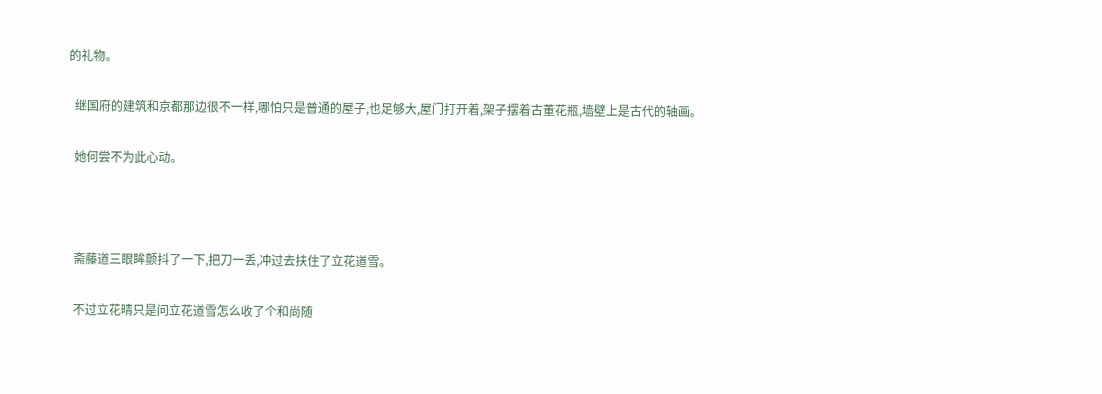的礼物。

  继国府的建筑和京都那边很不一样,哪怕只是普通的屋子,也足够大,屋门打开着,架子摆着古董花瓶,墙壁上是古代的轴画。

  她何尝不为此心动。



  斋藤道三眼眸颤抖了一下,把刀一丢,冲过去扶住了立花道雪。

  不过立花晴只是问立花道雪怎么收了个和尚随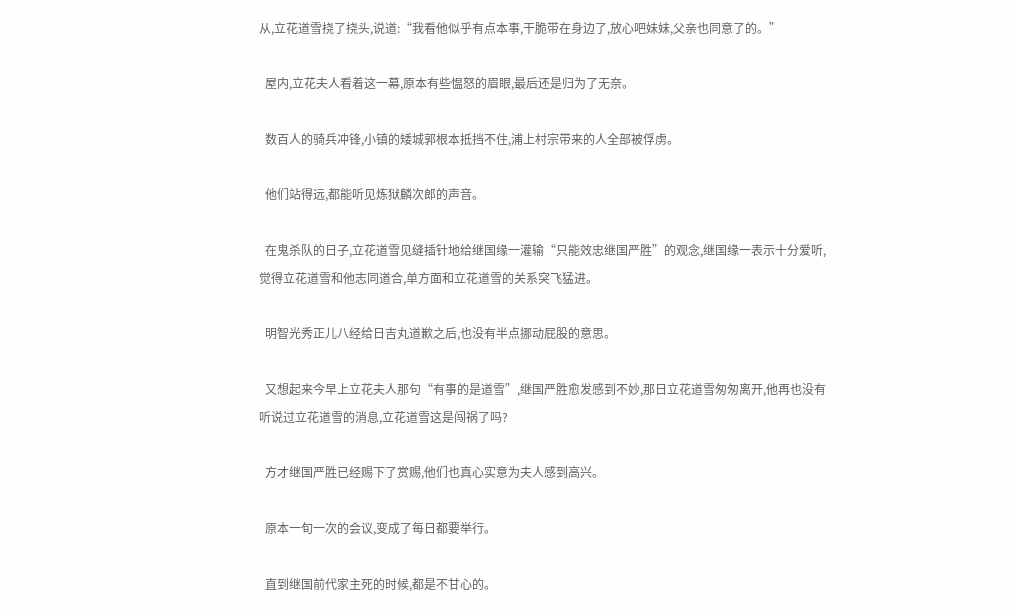从,立花道雪挠了挠头,说道:“我看他似乎有点本事,干脆带在身边了,放心吧妹妹,父亲也同意了的。”

  屋内,立花夫人看着这一幕,原本有些愠怒的眉眼,最后还是归为了无奈。

  数百人的骑兵冲锋,小镇的矮城郭根本抵挡不住,浦上村宗带来的人全部被俘虏。

  他们站得远,都能听见炼狱麟次郎的声音。

  在鬼杀队的日子,立花道雪见缝插针地给继国缘一灌输“只能效忠继国严胜”的观念,继国缘一表示十分爱听,觉得立花道雪和他志同道合,单方面和立花道雪的关系突飞猛进。

  明智光秀正儿八经给日吉丸道歉之后,也没有半点挪动屁股的意思。

  又想起来今早上立花夫人那句“有事的是道雪”,继国严胜愈发感到不妙,那日立花道雪匆匆离开,他再也没有听说过立花道雪的消息,立花道雪这是闯祸了吗?

  方才继国严胜已经赐下了赏赐,他们也真心实意为夫人感到高兴。

  原本一旬一次的会议,变成了每日都要举行。

  直到继国前代家主死的时候,都是不甘心的。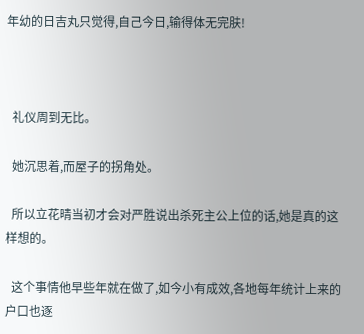年幼的日吉丸只觉得,自己今日,输得体无完肤!



  礼仪周到无比。

  她沉思着,而屋子的拐角处。

  所以立花晴当初才会对严胜说出杀死主公上位的话,她是真的这样想的。

  这个事情他早些年就在做了,如今小有成效,各地每年统计上来的户口也逐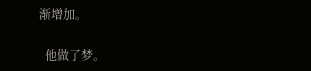渐增加。

  他做了梦。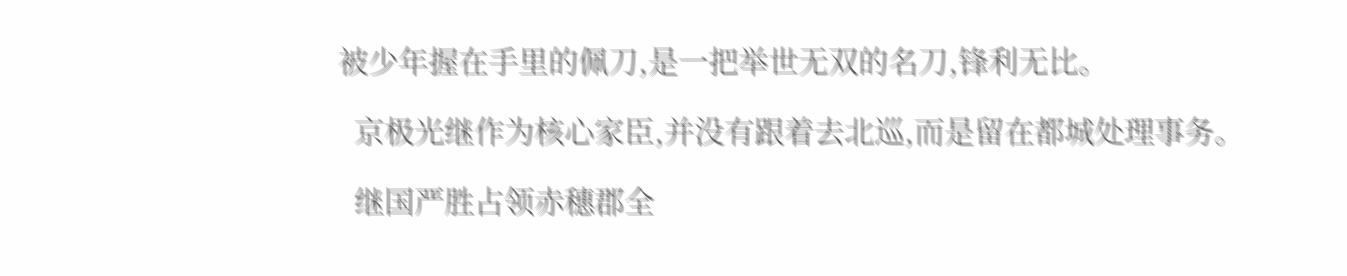被少年握在手里的佩刀,是一把举世无双的名刀,锋利无比。

  京极光继作为核心家臣,并没有跟着去北巡,而是留在都城处理事务。

  继国严胜占领赤穗郡全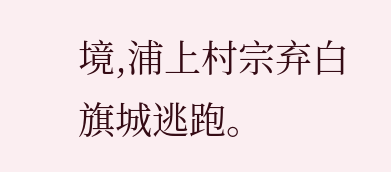境,浦上村宗弃白旗城逃跑。